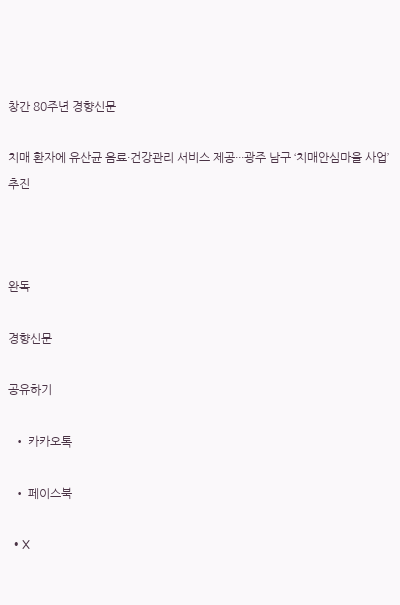창간 80주년 경향신문

치매 환자에 유산균 음료·건강관리 서비스 제공···광주 남구 ‘치매안심마을 사업’ 추진



완독

경향신문

공유하기

  • 카카오톡

  • 페이스북

  • X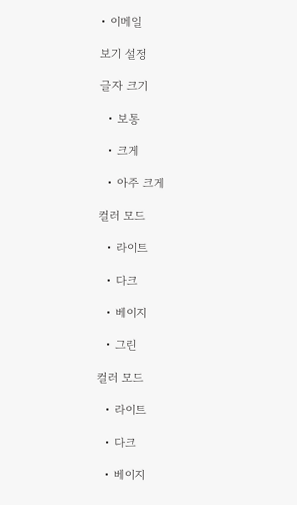• 이메일

보기 설정

글자 크기

  • 보통

  • 크게

  • 아주 크게

컬러 모드

  • 라이트

  • 다크

  • 베이지

  • 그린

컬러 모드

  • 라이트

  • 다크

  • 베이지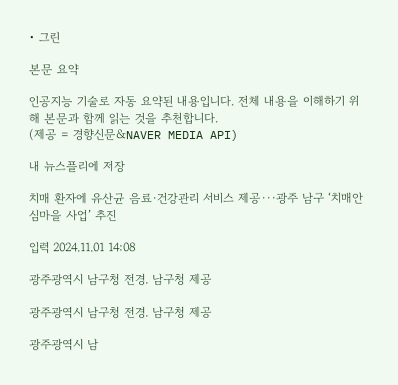• 그린

본문 요약

인공지능 기술로 자동 요약된 내용입니다. 전체 내용을 이해하기 위해 본문과 함께 읽는 것을 추천합니다.
(제공 = 경향신문&NAVER MEDIA API)

내 뉴스플리에 저장

치매 환자에 유산균 음료·건강관리 서비스 제공···광주 남구 ‘치매안심마을 사업’ 추진

입력 2024.11.01 14:08

광주광역시 남구청 전경. 남구청 제공

광주광역시 남구청 전경. 남구청 제공

광주광역시 남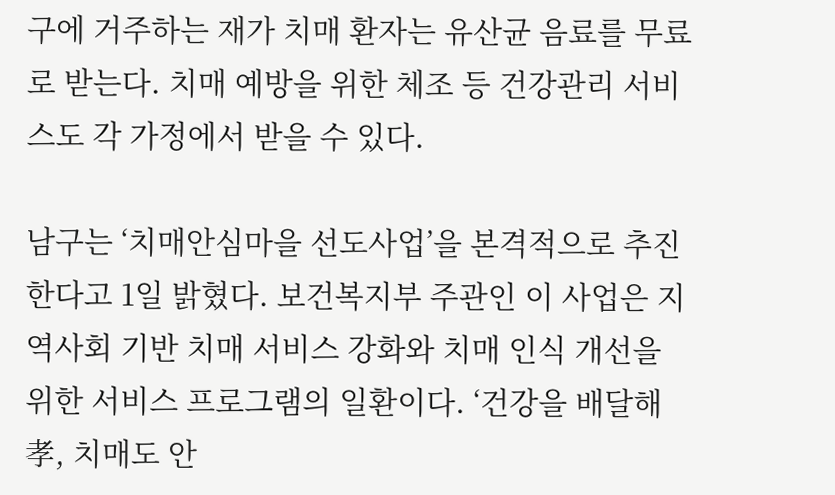구에 거주하는 재가 치매 환자는 유산균 음료를 무료로 받는다. 치매 예방을 위한 체조 등 건강관리 서비스도 각 가정에서 받을 수 있다.

남구는 ‘치매안심마을 선도사업’을 본격적으로 추진한다고 1일 밝혔다. 보건복지부 주관인 이 사업은 지역사회 기반 치매 서비스 강화와 치매 인식 개선을 위한 서비스 프로그램의 일환이다. ‘건강을 배달해孝, 치매도 안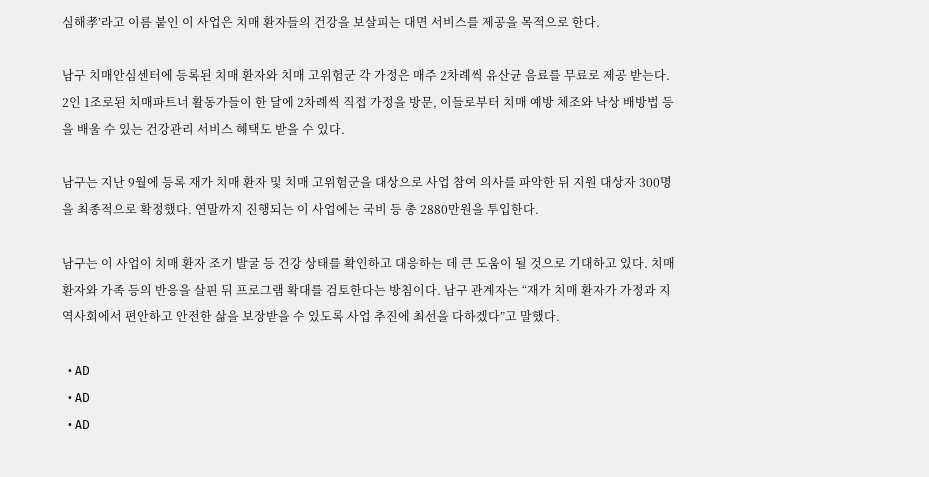심해孝’라고 이름 붙인 이 사업은 치매 환자들의 건강을 보살피는 대면 서비스를 제공을 목적으로 한다.

남구 치매안심센터에 등록된 치매 환자와 치매 고위험군 각 가정은 매주 2차례씩 유산균 음료를 무료로 제공 받는다. 2인 1조로된 치매파트너 활동가들이 한 달에 2차례씩 직접 가정을 방문, 이들로부터 치매 예방 체조와 낙상 배방법 등을 배울 수 있는 건강관리 서비스 혜택도 받을 수 있다.

남구는 지난 9월에 등록 재가 치매 환자 및 치매 고위험군을 대상으로 사업 참여 의사를 파악한 뒤 지원 대상자 300명을 최종적으로 확정했다. 연말까지 진행되는 이 사업에는 국비 등 총 2880만원을 투입한다.

남구는 이 사업이 치매 환자 조기 발굴 등 건강 상태를 확인하고 대응하는 데 큰 도움이 될 것으로 기대하고 있다. 치매 환자와 가족 등의 반응을 살핀 뒤 프로그램 확대를 검토한다는 방침이다. 남구 관계자는 “재가 치매 환자가 가정과 지역사회에서 편안하고 안전한 삶을 보장받을 수 있도록 사업 추진에 최선을 다하겠다”고 말했다.

  • AD
  • AD
  • AD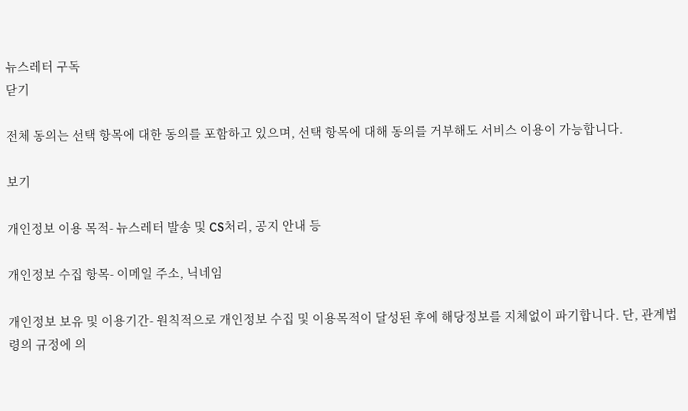뉴스레터 구독
닫기

전체 동의는 선택 항목에 대한 동의를 포함하고 있으며, 선택 항목에 대해 동의를 거부해도 서비스 이용이 가능합니다.

보기

개인정보 이용 목적- 뉴스레터 발송 및 CS처리, 공지 안내 등

개인정보 수집 항목- 이메일 주소, 닉네임

개인정보 보유 및 이용기간- 원칙적으로 개인정보 수집 및 이용목적이 달성된 후에 해당정보를 지체없이 파기합니다. 단, 관계법령의 규정에 의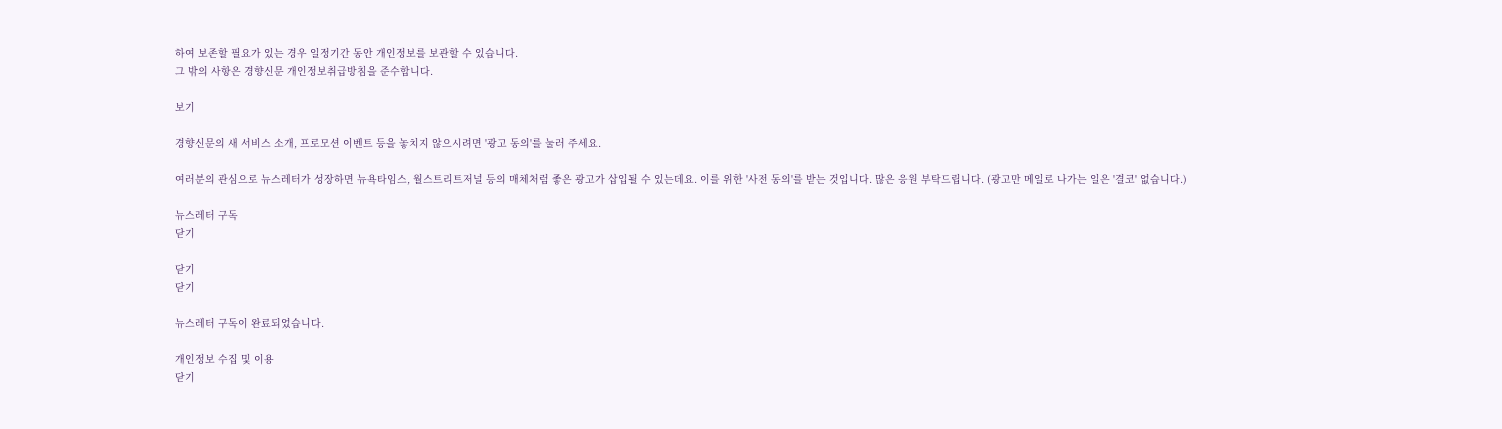하여 보존할 필요가 있는 경우 일정기간 동안 개인정보를 보관할 수 있습니다.
그 밖의 사항은 경향신문 개인정보취급방침을 준수합니다.

보기

경향신문의 새 서비스 소개, 프로모션 이벤트 등을 놓치지 않으시려면 '광고 동의'를 눌러 주세요.

여러분의 관심으로 뉴스레터가 성장하면 뉴욕타임스, 월스트리트저널 등의 매체처럼 좋은 광고가 삽입될 수 있는데요. 이를 위한 '사전 동의'를 받는 것입니다. 많은 응원 부탁드립니다. (광고만 메일로 나가는 일은 '결코' 없습니다.)

뉴스레터 구독
닫기

닫기
닫기

뉴스레터 구독이 완료되었습니다.

개인정보 수집 및 이용
닫기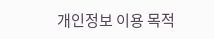개인정보 이용 목적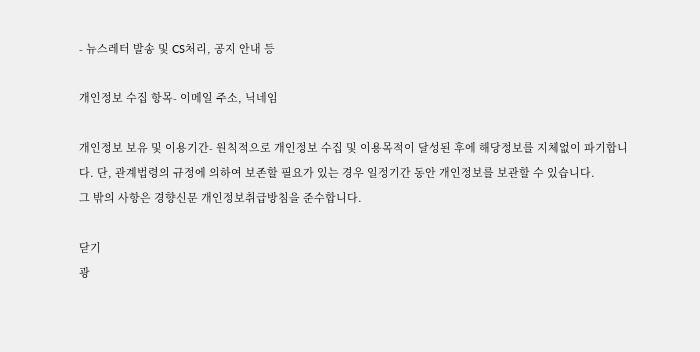- 뉴스레터 발송 및 CS처리, 공지 안내 등

개인정보 수집 항목- 이메일 주소, 닉네임

개인정보 보유 및 이용기간- 원칙적으로 개인정보 수집 및 이용목적이 달성된 후에 해당정보를 지체없이 파기합니다. 단, 관계법령의 규정에 의하여 보존할 필요가 있는 경우 일정기간 동안 개인정보를 보관할 수 있습니다.
그 밖의 사항은 경향신문 개인정보취급방침을 준수합니다.

닫기
광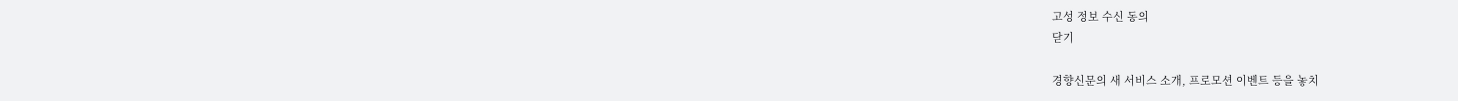고성 정보 수신 동의
닫기

경향신문의 새 서비스 소개, 프로모션 이벤트 등을 놓치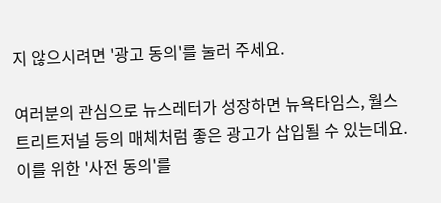지 않으시려면 '광고 동의'를 눌러 주세요.

여러분의 관심으로 뉴스레터가 성장하면 뉴욕타임스, 월스트리트저널 등의 매체처럼 좋은 광고가 삽입될 수 있는데요. 이를 위한 '사전 동의'를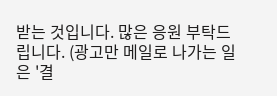받는 것입니다. 많은 응원 부탁드립니다. (광고만 메일로 나가는 일은 '결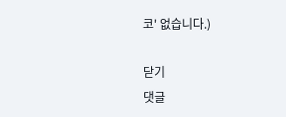코' 없습니다.)

닫기
댓글